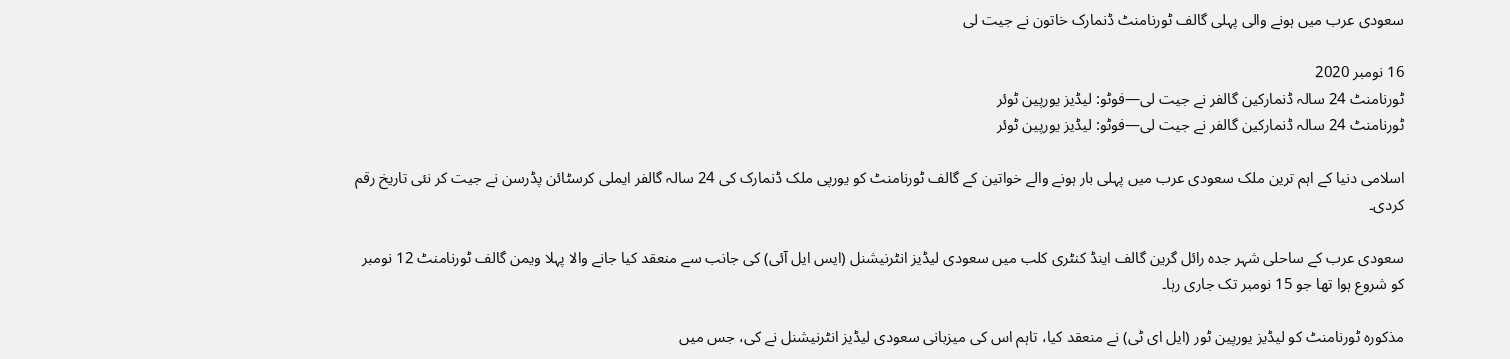سعودی عرب میں ہونے والی پہلی گالف ٹورنامنٹ ڈنمارک خاتون نے جیت لی

16 نومبر 2020
ٹورنامنٹ 24 سالہ ڈنمارکین گالفر نے جیت لی—فوٹو: لیڈیز یورپین ٹوئر
ٹورنامنٹ 24 سالہ ڈنمارکین گالفر نے جیت لی—فوٹو: لیڈیز یورپین ٹوئر

اسلامی دنیا کے اہم ترین ملک سعودی عرب میں پہلی بار ہونے والے خواتین کے گالف ٹورنامنٹ کو یورپی ملک ڈنمارک کی 24 سالہ گالفر ایملی کرسٹائن پڈرسن نے جیت کر نئی تاریخ رقم کردی۔

سعودی عرب کے ساحلی شہر جدہ رائل گرین گالف اینڈ کنٹری کلب میں سعودی لیڈیز انٹرنیشنل (ایس ایل آئی) کی جانب سے منعقد کیا جانے والا پہلا ویمن گالف ٹورنامنٹ 12 نومبر کو شروع ہوا تھا جو 15 نومبر تک جاری رہا۔

مذکورہ ٹورنامنٹ کو لیڈیز یورپین ٹور (ایل ای ٹی) نے منعقد کیا، تاہم اس کی میزبانی سعودی لیڈیز انٹرنیشنل نے کی، جس میں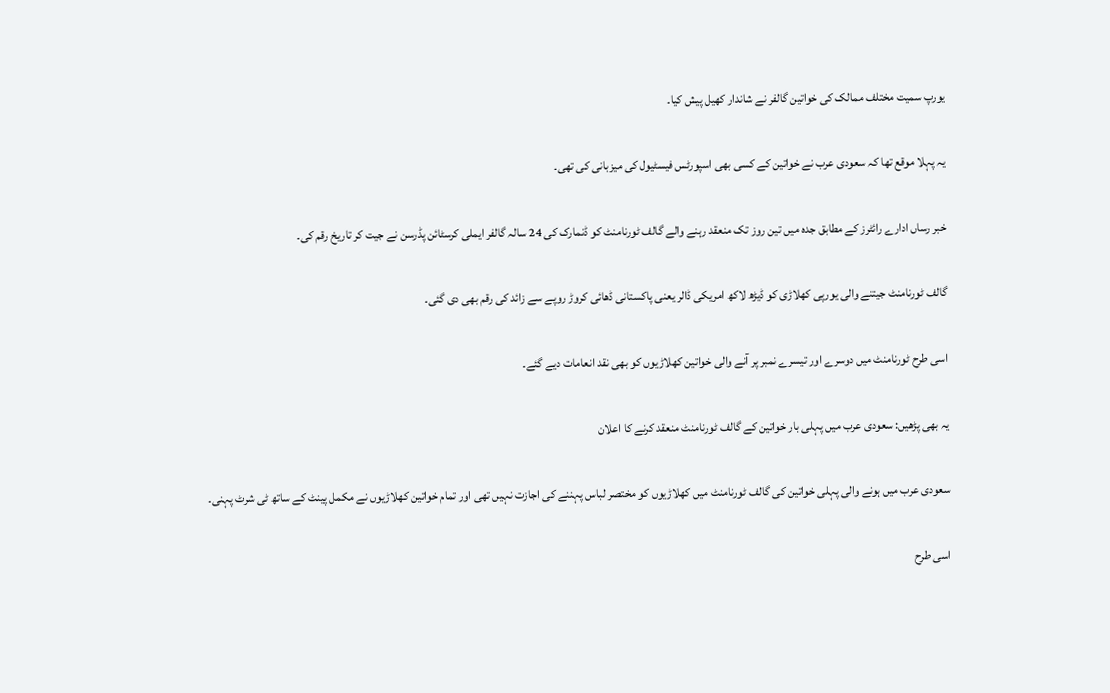یورپ سمیت مختلف ممالک کی خواتین گالفر نے شاندار کھیل پیش کیا۔

یہ پہلا موقع تھا کہ سعودی عرب نے خواتین کے کسی بھی اسپورٹس فیسٹیول کی میزبانی کی تھی۔

خبر رساں ادارے رائٹرز کے مطابق جدہ میں تین روز تک منعقد رہنے والے گالف ٹورنامنٹ کو ڈنمارک کی 24 سالہ گالفر ایملی کرسٹائن پڈرسن نے جیت کر تاریخ رقم کی۔

گالف ٹورنامنٹ جیتنے والی یورپی کھلاڑی کو ڈیڑھ لاکھ امریکی ڈالر یعنی پاکستانی ڈھائی کروڑ روپے سے زائد کی رقم بھی دی گئی۔

اسی طرح ٹورنامنٹ میں دوسرے اور تیسرے نمبر پر آنے والی خواتین کھلاڑیوں کو بھی نقد انعامات دیے گئے۔

یہ بھی پڑھیں: سعودی عرب میں پہلی بار خواتین کے گالف ٹورنامنٹ منعقد کرنے کا اعلان

سعودی عرب میں ہونے والی پہلی خواتین کی گالف ٹورنامنٹ میں کھلاڑیوں کو مختصر لباس پہننے کی اجازت نہیں تھی اور تمام خواتین کھلاڑیوں نے مکمل پینٹ کے ساتھ ٹی شرٹ پہنی۔

اسی طرح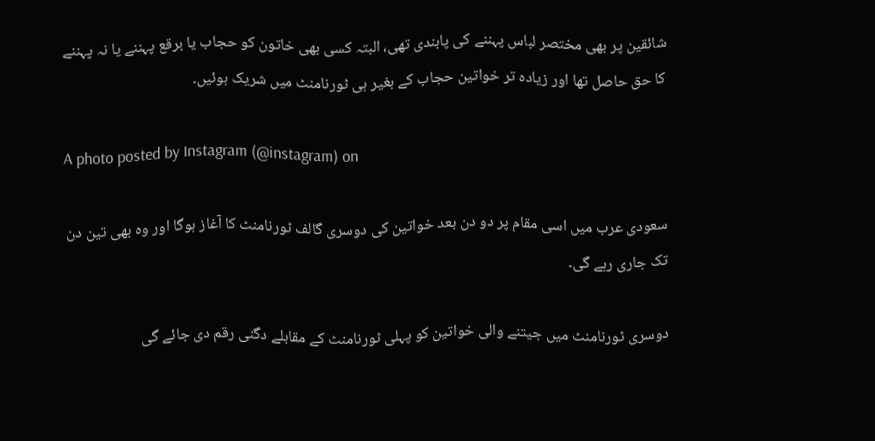شائقین پر بھی مختصر لباس پہننے کی پابندی تھی، البتہ کسی بھی خاتون کو حجاب یا برقع پہننے یا نہ پہننے کا حق حاصل تھا اور زیادہ تر خواتین حجاب کے بغیر ہی ٹورنامنٹ میں شریک ہوئیں۔

A photo posted by Instagram (@instagram) on

سعودی عرب میں اسی مقام پر دو دن بعد خواتین کی دوسری گالف ٹورنامنٹ کا آغاز ہوگا اور وہ بھی تین دن تک جاری رہے گی۔

دوسری ٹورنامنٹ میں جیتنے والی خواتین کو پہلی ٹورنامنٹ کے مقابلے دگنی رقم دی جائے گی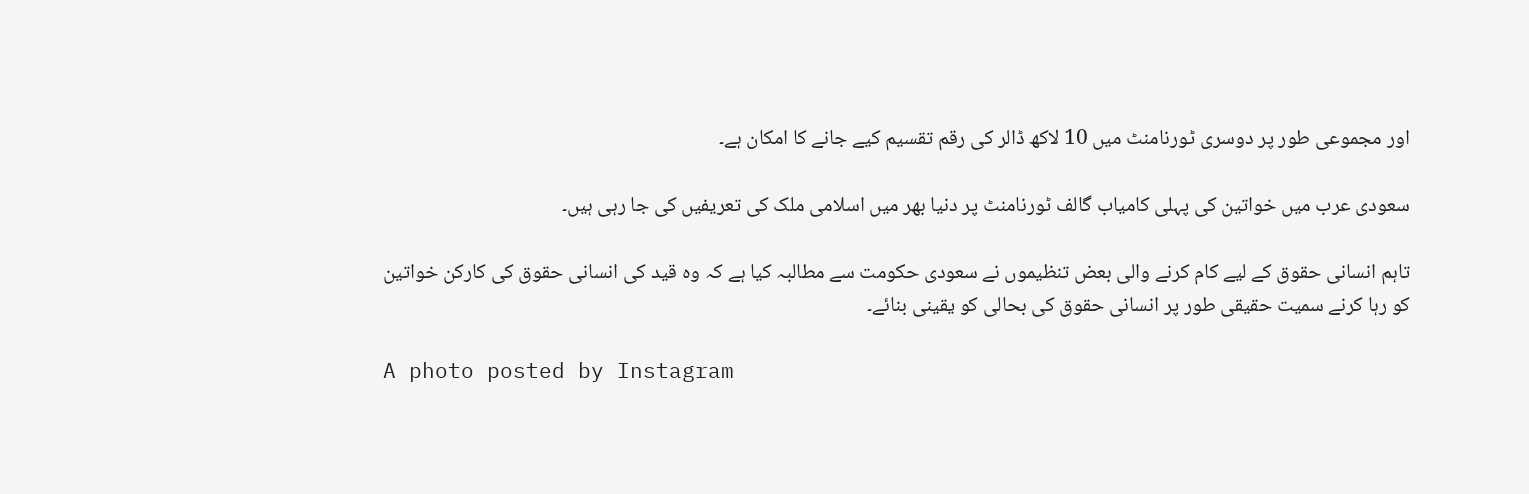اور مجموعی طور پر دوسری ٹورنامنٹ میں 10 لاکھ ڈالر کی رقم تقسیم کیے جانے کا امکان ہے۔

سعودی عرب میں خواتین کی پہلی کامیاب گالف ٹورنامنٹ پر دنیا بھر میں اسلامی ملک کی تعریفیں کی جا رہی ہیں۔

تاہم انسانی حقوق کے لیے کام کرنے والی بعض تنظیموں نے سعودی حکومت سے مطالبہ کیا ہے کہ وہ قید کی انسانی حقوق کی کارکن خواتین کو رہا کرنے سمیت حقیقی طور پر انسانی حقوق کی بحالی کو یقینی بنائے۔

A photo posted by Instagram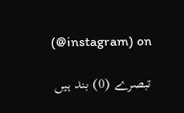(@instagram) on

تبصرے (0) بند ہیں